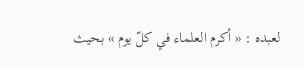لعبده : « أكرم العلماء في كلّ يوم » بحيث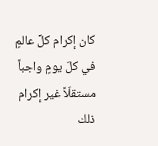كان إكرام كلِّ عالمٍ في كلّ يومٍ واجباً مستقلّاً غير إكرام ذلك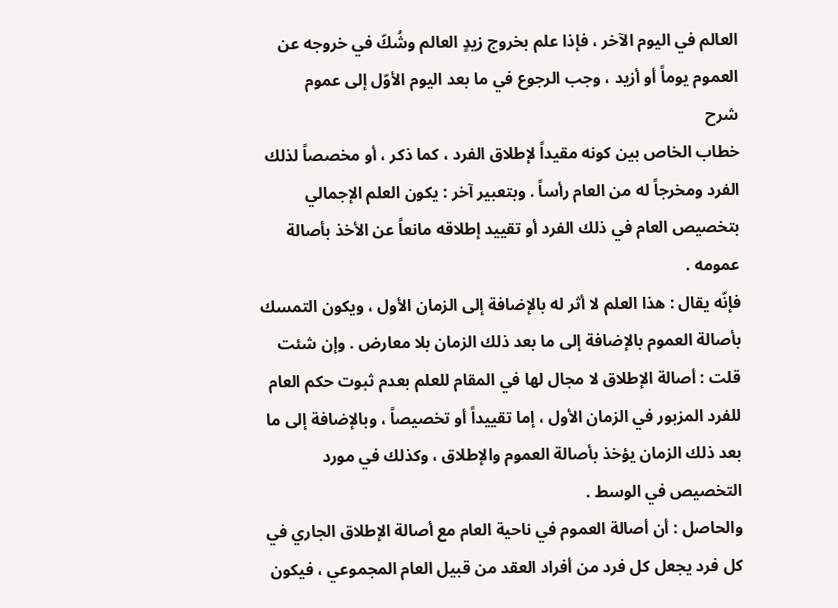العالم في اليوم الآخر ، فإذا علم بخروج زيدٍ العالم وشُكّ في خروجه عن العموم يوماً أو أزيد ، وجب الرجوع في ما بعد اليوم الأوّل إلى عموم
شرح
خطاب الخاص بين كونه مقيداً لإطلاق الفرد ، كما ذكر ، أو مخصصاً لذلك الفرد ومخرجاً له من العام رأساً . وبتعبير آخر : يكون العلم الإجمالي بتخصيص العام في ذلك الفرد أو تقييد إطلاقه مانعاً عن الأخذ بأصالة عمومه .
فإنّه يقال : هذا العلم لا أثر له بالإضافة إلى الزمان الأول ، ويكون التمسك بأصالة العموم بالإضافة إلى ما بعد ذلك الزمان بلا معارض . وإن شئت قلت : أصالة الإطلاق لا مجال لها في المقام للعلم بعدم ثبوت حكم العام للفرد المزبور في الزمان الأول ، إما تقييداً أو تخصيصاً ، وبالإضافة إلى ما بعد ذلك الزمان يؤخذ بأصالة العموم والإطلاق ، وكذلك في مورد التخصيص في الوسط .
والحاصل : أن أصالة العموم في ناحية العام مع أصالة الإطلاق الجاري في كل فرد يجعل كل فرد من أفراد العقد من قبيل العام المجموعي ، فيكون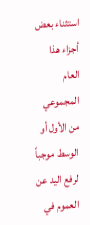استثناء بعض أجزاء هذا العام المجموعي من الأول أو الوسط موجباً لرفع اليد عن العموم في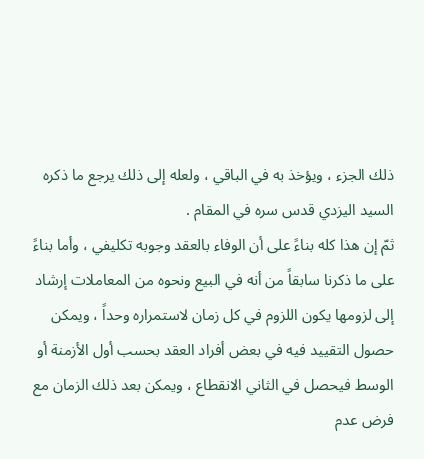ذلك الجزء ، ويؤخذ به في الباقي ، ولعله إلى ذلك يرجع ما ذكره السيد اليزدي قدس سره في المقام .
ثمّ إن هذا كله بناءً على أن الوفاء بالعقد وجوبه تكليفي ، وأما بناءً على ما ذكرنا سابقاً من أنه في البيع ونحوه من المعاملات إرشاد إلى لزومها يكون اللزوم في كل زمان لاستمراره وحداً ، ويمكن حصول التقييد فيه في بعض أفراد العقد بحسب أول الأزمنة أو الوسط فيحصل في الثاني الانقطاع ، ويمكن بعد ذلك الزمان مع فرض عدم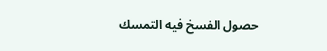حصول الفسخ فيه التمسك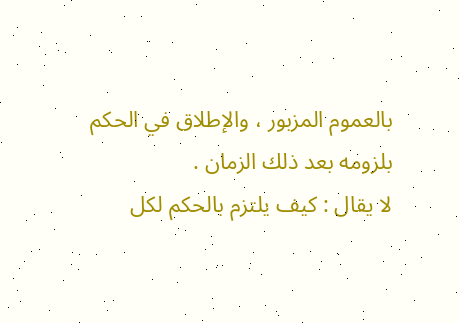بالعموم المزبور ، والإطلاق في الحكم بلزومه بعد ذلك الزمان .
لا يقال : كيف يلتزم بالحكم لكل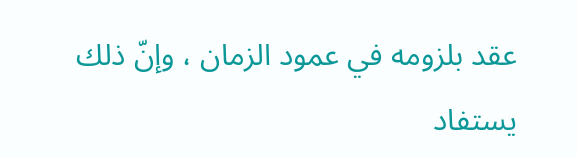عقد بلزومه في عمود الزمان ، وإنّ ذلك يستفاد